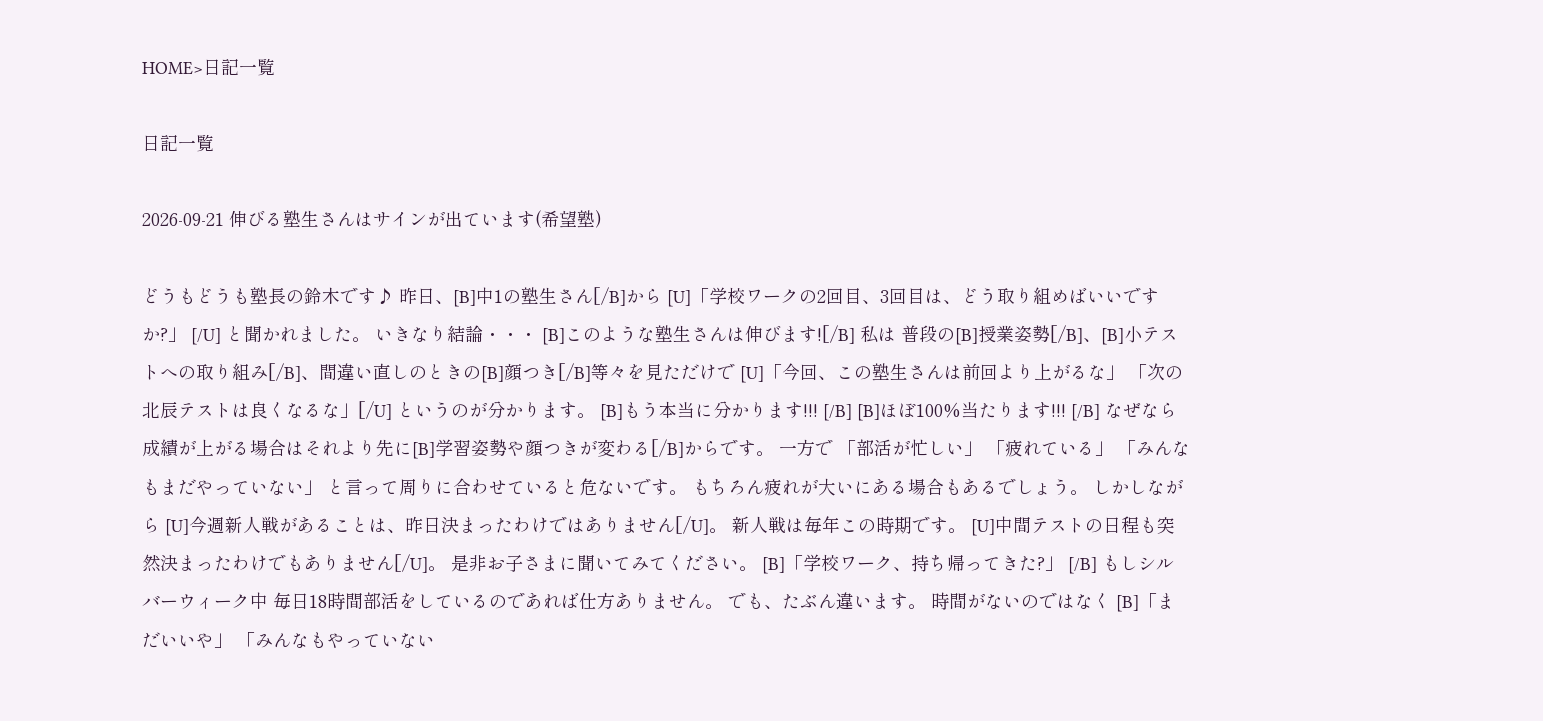HOME>日記一覧

日記一覧

2026-09-21 伸びる塾生さんはサインが出ています(希望塾)

どうもどうも塾長の鈴木です♪ 昨日、[B]中1の塾生さん[/B]から [U]「学校ワークの2回目、3回目は、どう取り組めばいいですか?」 [/U] と聞かれました。 いきなり結論・・・ [B]このような塾生さんは伸びます![/B] 私は 普段の[B]授業姿勢[/B]、[B]小テストへの取り組み[/B]、間違い直しのときの[B]顔つき[/B]等々を見ただけで [U]「今回、この塾生さんは前回より上がるな」 「次の北辰テストは良くなるな」[/U] というのが分かります。 [B]もう本当に分かります!!! [/B] [B]ほぼ100%当たります!!! [/B] なぜなら 成績が上がる場合はそれより先に[B]学習姿勢や顔つきが変わる[/B]からです。 一方で 「部活が忙しい」 「疲れている」 「みんなもまだやっていない」 と言って周りに合わせていると危ないです。 もちろん疲れが大いにある場合もあるでしょう。 しかしながら [U]今週新人戦があることは、昨日決まったわけではありません[/U]。 新人戦は毎年この時期です。 [U]中間テストの日程も突然決まったわけでもありません[/U]。 是非お子さまに聞いてみてください。 [B]「学校ワーク、持ち帰ってきた?」 [/B] もしシルバーウィーク中 毎日18時間部活をしているのであれば仕方ありません。 でも、たぶん違います。 時間がないのではなく [B]「まだいいや」 「みんなもやっていない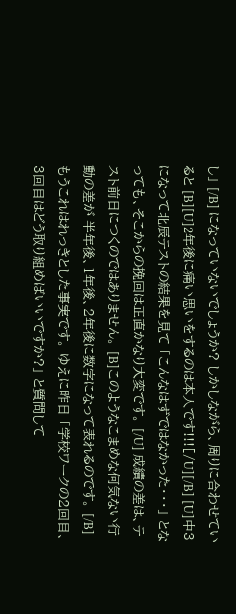し」 [/B] になっていないでしょうか? しかしながら、周りに合わせていると [B][U]2年後に痛い思いをするのは本人です!!![/U][/B] [U]中3になって北辰テストの結果を見て 「こんなはずではなかった・・・」 となっても、そこからの挽回は正直かなり大変です。 [/U] 成績の差は、テスト前日につくのではありません。 [B]このようなこまめな何気ない行動の差が 半年後、1年後、2年後に数字になって表れるのです。 [/B] もうこれはれっきとした事実です。 ゆえに昨日 「学校ワークの2回目、3回目はどう取り組めばいいですか?」 と質問して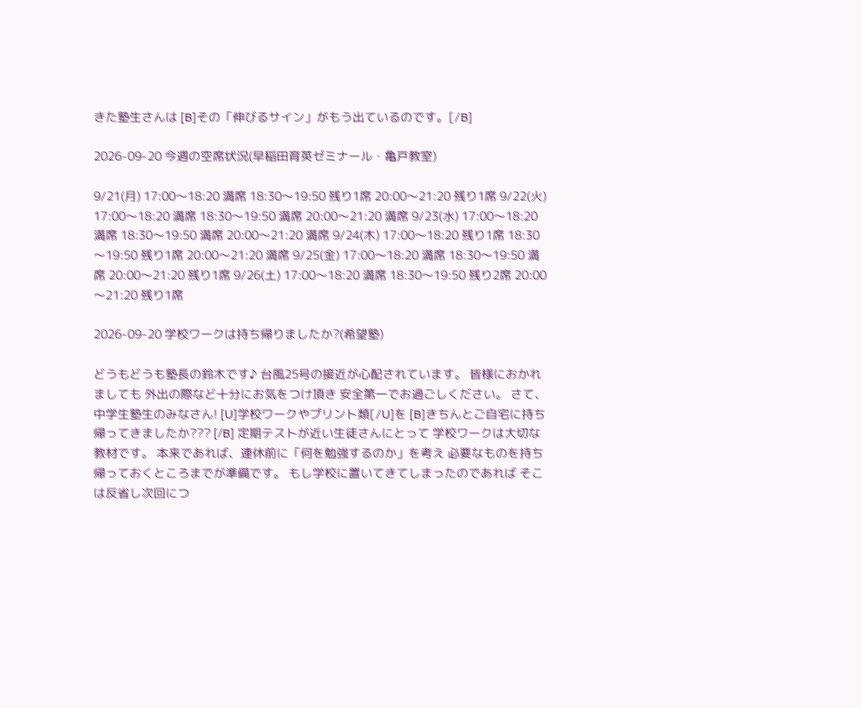きた塾生さんは [B]その「伸びるサイン」がもう出ているのです。[/B]

2026-09-20 今週の空席状況(早稲田育英ゼミナール・亀戸教室)

9/21(月) 17:00〜18:20 満席 18:30〜19:50 残り1席 20:00〜21:20 残り1席 9/22(火) 17:00〜18:20 満席 18:30〜19:50 満席 20:00〜21:20 満席 9/23(水) 17:00〜18:20 満席 18:30〜19:50 満席 20:00〜21:20 満席 9/24(木) 17:00〜18:20 残り1席 18:30〜19:50 残り1席 20:00〜21:20 満席 9/25(金) 17:00〜18:20 満席 18:30〜19:50 満席 20:00〜21:20 残り1席 9/26(土) 17:00〜18:20 満席 18:30〜19:50 残り2席 20:00〜21:20 残り1席

2026-09-20 学校ワークは持ち帰りましたか?(希望塾)

どうもどうも塾長の鈴木です♪ 台風25号の接近が心配されています。 皆様におかれましても 外出の際など十分にお気をつけ頂き 安全第一でお過ごしください。 さて、中学生塾生のみなさん! [U]学校ワークやプリント類[/U]を [B]きちんとご自宅に持ち帰ってきましたか??? [/B] 定期テストが近い生徒さんにとって 学校ワークは大切な教材です。 本来であれば、連休前に「何を勉強するのか」を考え 必要なものを持ち帰っておくところまでが準備です。 もし学校に置いてきてしまったのであれば そこは反省し次回につ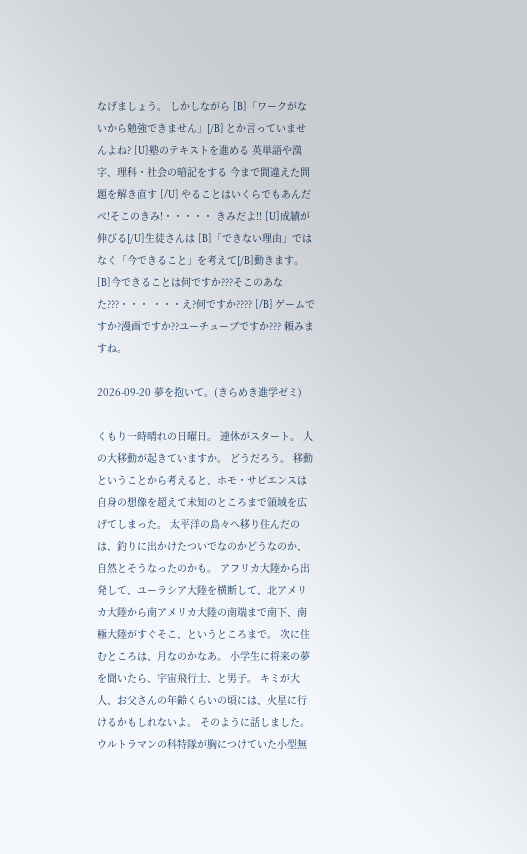なげましょう。 しかしながら [B]「ワークがないから勉強できません」[/B] とか言っていませんよね? [U]塾のテキストを進める 英単語や漢字、理科・社会の暗記をする 今まで間違えた問題を解き直す [/U] やることはいくらでもあんだべ!そこのきみ!・・・・・ きみだよ!! [U]成績が伸びる[/U]生徒さんは [B]「できない理由」ではなく「今できること」を考えて[/B]動きます。 [B]今できることは何ですか???そこのあなた???・・・ ・・・え?何ですか???? [/B] ゲームですか?漫画ですか??ユーチューブですか??? 頼みますね。

2026-09-20 夢を抱いて。(きらめき進学ゼミ)

くもり一時晴れの日曜日。 連休がスタート。 人の大移動が起きていますか。 どうだろう。 移動ということから考えると、ホモ・サピエンスは自身の想像を超えて未知のところまで領域を広げてしまった。 太平洋の島々へ移り住んだのは、釣りに出かけたついでなのかどうなのか、自然とそうなったのかも。 アフリカ大陸から出発して、ユーラシア大陸を横断して、北アメリカ大陸から南アメリカ大陸の南端まで南下、南極大陸がすぐそこ、というところまで。 次に住むところは、月なのかなあ。 小学生に将来の夢を聞いたら、宇宙飛行士、と男子。 キミが大人、お父さんの年齢くらいの頃には、火星に行けるかもしれないよ。 そのように話しました。 ウルトラマンの科特隊が胸につけていた小型無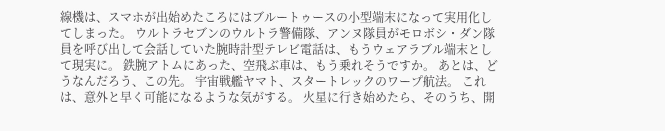線機は、スマホが出始めたころにはブルートゥースの小型端末になって実用化してしまった。 ウルトラセブンのウルトラ警備隊、アンヌ隊員がモロボシ・ダン隊員を呼び出して会話していた腕時計型テレビ電話は、もうウェアラブル端末として現実に。 鉄腕アトムにあった、空飛ぶ車は、もう乗れそうですか。 あとは、どうなんだろう、この先。 宇宙戦艦ヤマト、スタートレックのワープ航法。 これは、意外と早く可能になるような気がする。 火星に行き始めたら、そのうち、開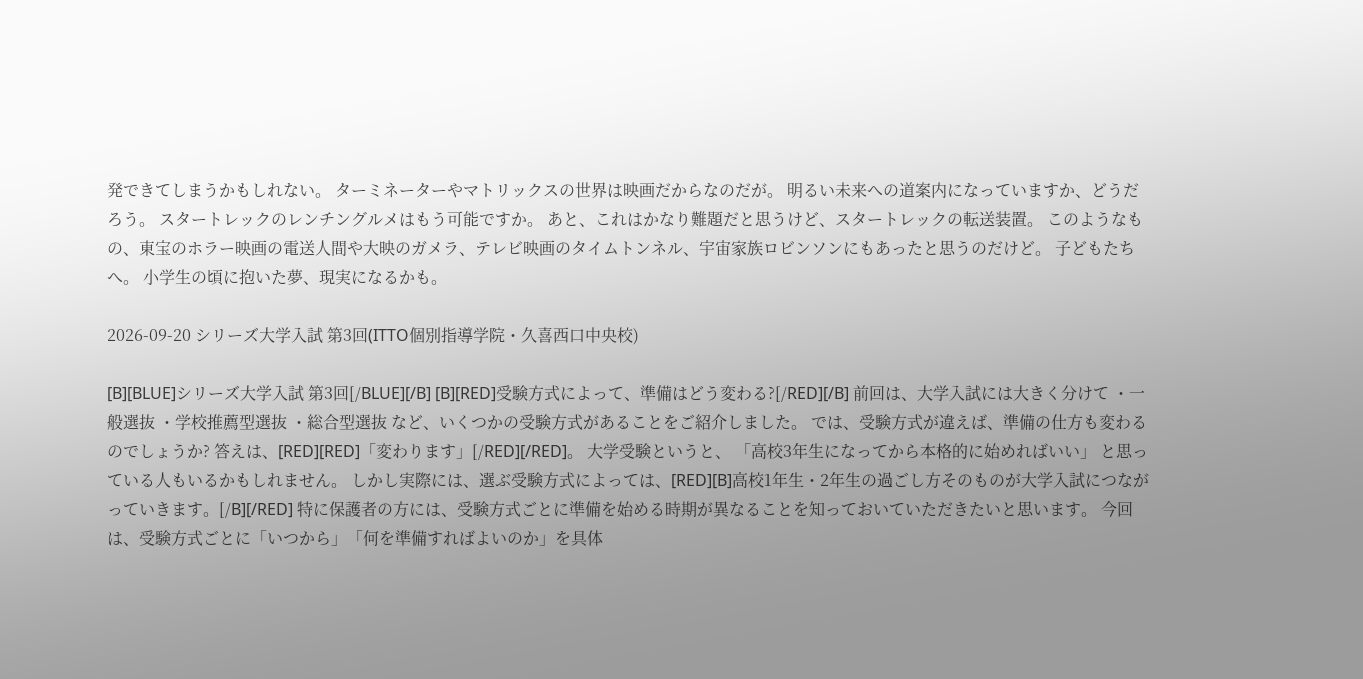発できてしまうかもしれない。 ターミネーターやマトリックスの世界は映画だからなのだが。 明るい未来への道案内になっていますか、どうだろう。 スタートレックのレンチングルメはもう可能ですか。 あと、これはかなり難題だと思うけど、スタートレックの転送装置。 このようなもの、東宝のホラー映画の電送人間や大映のガメラ、テレビ映画のタイムトンネル、宇宙家族ロビンソンにもあったと思うのだけど。 子どもたちへ。 小学生の頃に抱いた夢、現実になるかも。

2026-09-20 シリーズ大学入試 第3回(ITTO個別指導学院・久喜西口中央校)

[B][BLUE]シリーズ大学入試 第3回[/BLUE][/B] [B][RED]受験方式によって、準備はどう変わる?[/RED][/B] 前回は、大学入試には大きく分けて ・一般選抜 ・学校推薦型選抜 ・総合型選抜 など、いくつかの受験方式があることをご紹介しました。 では、受験方式が違えば、準備の仕方も変わるのでしょうか? 答えは、[RED][RED]「変わります」[/RED][/RED]。 大学受験というと、 「高校3年生になってから本格的に始めればいい」 と思っている人もいるかもしれません。 しかし実際には、選ぶ受験方式によっては、[RED][B]高校1年生・2年生の過ごし方そのものが大学入試につながっていきます。[/B][/RED] 特に保護者の方には、受験方式ごとに準備を始める時期が異なることを知っておいていただきたいと思います。 今回は、受験方式ごとに「いつから」「何を準備すればよいのか」を具体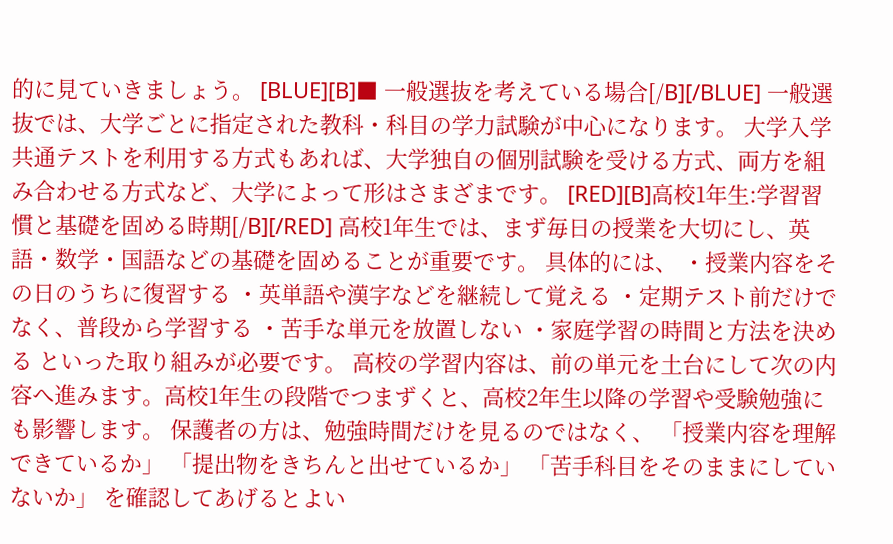的に見ていきましょう。 [BLUE][B]■ 一般選抜を考えている場合[/B][/BLUE] 一般選抜では、大学ごとに指定された教科・科目の学力試験が中心になります。 大学入学共通テストを利用する方式もあれば、大学独自の個別試験を受ける方式、両方を組み合わせる方式など、大学によって形はさまざまです。 [RED][B]高校1年生:学習習慣と基礎を固める時期[/B][/RED] 高校1年生では、まず毎日の授業を大切にし、英語・数学・国語などの基礎を固めることが重要です。 具体的には、 ・授業内容をその日のうちに復習する ・英単語や漢字などを継続して覚える ・定期テスト前だけでなく、普段から学習する ・苦手な単元を放置しない ・家庭学習の時間と方法を決める といった取り組みが必要です。 高校の学習内容は、前の単元を土台にして次の内容へ進みます。高校1年生の段階でつまずくと、高校2年生以降の学習や受験勉強にも影響します。 保護者の方は、勉強時間だけを見るのではなく、 「授業内容を理解できているか」 「提出物をきちんと出せているか」 「苦手科目をそのままにしていないか」 を確認してあげるとよい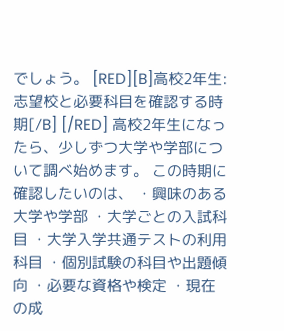でしょう。 [RED][B]高校2年生:志望校と必要科目を確認する時期[/B] [/RED] 高校2年生になったら、少しずつ大学や学部について調べ始めます。 この時期に確認したいのは、 ・興味のある大学や学部 ・大学ごとの入試科目 ・大学入学共通テストの利用科目 ・個別試験の科目や出題傾向 ・必要な資格や検定 ・現在の成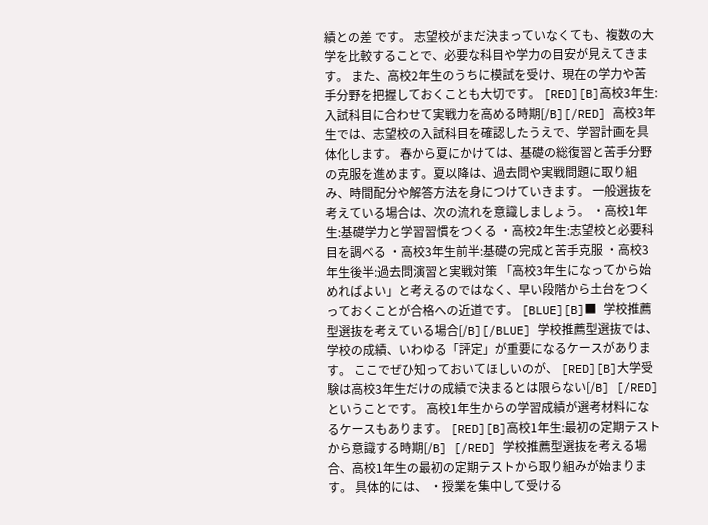績との差 です。 志望校がまだ決まっていなくても、複数の大学を比較することで、必要な科目や学力の目安が見えてきます。 また、高校2年生のうちに模試を受け、現在の学力や苦手分野を把握しておくことも大切です。 [RED][B]高校3年生:入試科目に合わせて実戦力を高める時期[/B][/RED] 高校3年生では、志望校の入試科目を確認したうえで、学習計画を具体化します。 春から夏にかけては、基礎の総復習と苦手分野の克服を進めます。夏以降は、過去問や実戦問題に取り組み、時間配分や解答方法を身につけていきます。 一般選抜を考えている場合は、次の流れを意識しましょう。 ・高校1年生:基礎学力と学習習慣をつくる ・高校2年生:志望校と必要科目を調べる ・高校3年生前半:基礎の完成と苦手克服 ・高校3年生後半:過去問演習と実戦対策 「高校3年生になってから始めればよい」と考えるのではなく、早い段階から土台をつくっておくことが合格への近道です。 [BLUE][B]■ 学校推薦型選抜を考えている場合[/B][/BLUE] 学校推薦型選抜では、学校の成績、いわゆる「評定」が重要になるケースがあります。 ここでぜひ知っておいてほしいのが、 [RED][B]大学受験は高校3年生だけの成績で決まるとは限らない[/B] [/RED] ということです。 高校1年生からの学習成績が選考材料になるケースもあります。 [RED][B]高校1年生:最初の定期テストから意識する時期[/B] [/RED] 学校推薦型選抜を考える場合、高校1年生の最初の定期テストから取り組みが始まります。 具体的には、 ・授業を集中して受ける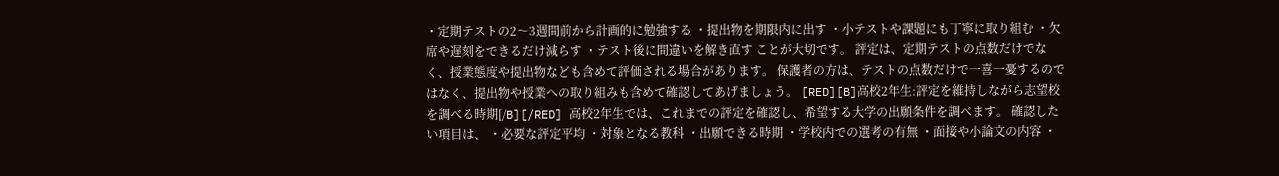・定期テストの2〜3週間前から計画的に勉強する ・提出物を期限内に出す ・小テストや課題にも丁寧に取り組む ・欠席や遅刻をできるだけ減らす ・テスト後に間違いを解き直す ことが大切です。 評定は、定期テストの点数だけでなく、授業態度や提出物なども含めて評価される場合があります。 保護者の方は、テストの点数だけで一喜一憂するのではなく、提出物や授業への取り組みも含めて確認してあげましょう。 [RED][B]高校2年生:評定を維持しながら志望校を調べる時期[/B][/RED] 高校2年生では、これまでの評定を確認し、希望する大学の出願条件を調べます。 確認したい項目は、 ・必要な評定平均 ・対象となる教科 ・出願できる時期 ・学校内での選考の有無 ・面接や小論文の内容 ・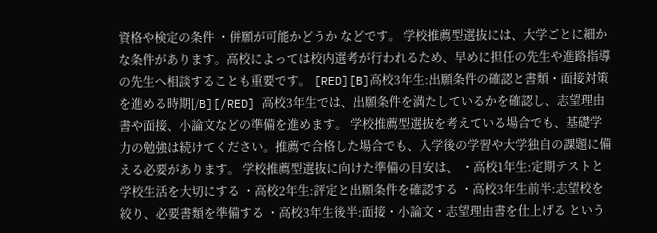資格や検定の条件 ・併願が可能かどうか などです。 学校推薦型選抜には、大学ごとに細かな条件があります。高校によっては校内選考が行われるため、早めに担任の先生や進路指導の先生へ相談することも重要です。 [RED][B]高校3年生:出願条件の確認と書類・面接対策を進める時期[/B][/RED] 高校3年生では、出願条件を満たしているかを確認し、志望理由書や面接、小論文などの準備を進めます。 学校推薦型選抜を考えている場合でも、基礎学力の勉強は続けてください。推薦で合格した場合でも、入学後の学習や大学独自の課題に備える必要があります。 学校推薦型選抜に向けた準備の目安は、 ・高校1年生:定期テストと学校生活を大切にする ・高校2年生:評定と出願条件を確認する ・高校3年生前半:志望校を絞り、必要書類を準備する ・高校3年生後半:面接・小論文・志望理由書を仕上げる という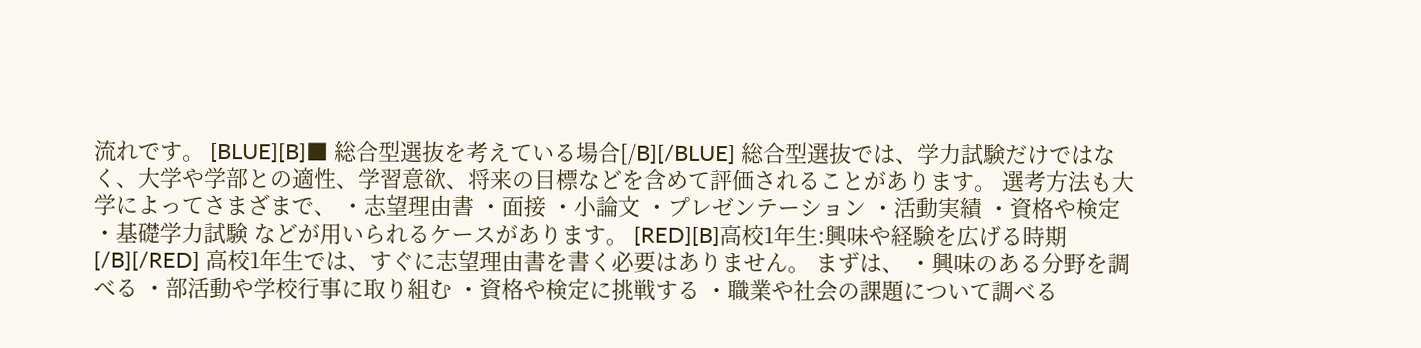流れです。 [BLUE][B]■ 総合型選抜を考えている場合[/B][/BLUE] 総合型選抜では、学力試験だけではなく、大学や学部との適性、学習意欲、将来の目標などを含めて評価されることがあります。 選考方法も大学によってさまざまで、 ・志望理由書 ・面接 ・小論文 ・プレゼンテーション ・活動実績 ・資格や検定 ・基礎学力試験 などが用いられるケースがあります。 [RED][B]高校1年生:興味や経験を広げる時期[/B][/RED] 高校1年生では、すぐに志望理由書を書く必要はありません。 まずは、 ・興味のある分野を調べる ・部活動や学校行事に取り組む ・資格や検定に挑戦する ・職業や社会の課題について調べる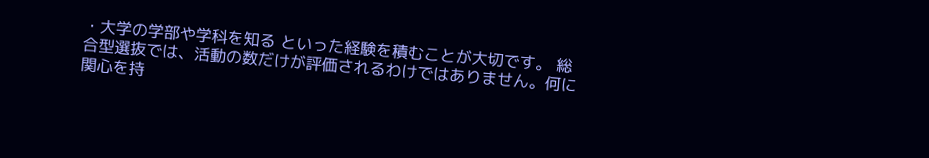・大学の学部や学科を知る といった経験を積むことが大切です。 総合型選抜では、活動の数だけが評価されるわけではありません。何に関心を持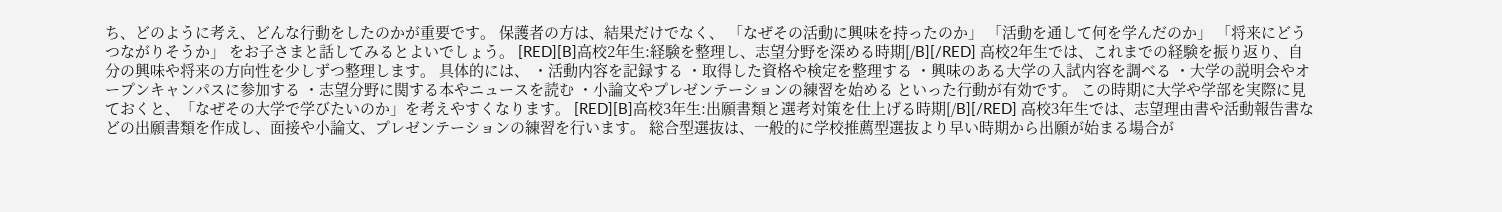ち、どのように考え、どんな行動をしたのかが重要です。 保護者の方は、結果だけでなく、 「なぜその活動に興味を持ったのか」 「活動を通して何を学んだのか」 「将来にどうつながりそうか」 をお子さまと話してみるとよいでしょう。 [RED][B]高校2年生:経験を整理し、志望分野を深める時期[/B][/RED] 高校2年生では、これまでの経験を振り返り、自分の興味や将来の方向性を少しずつ整理します。 具体的には、 ・活動内容を記録する ・取得した資格や検定を整理する ・興味のある大学の入試内容を調べる ・大学の説明会やオープンキャンパスに参加する ・志望分野に関する本やニュースを読む ・小論文やプレゼンテーションの練習を始める といった行動が有効です。 この時期に大学や学部を実際に見ておくと、「なぜその大学で学びたいのか」を考えやすくなります。 [RED][B]高校3年生:出願書類と選考対策を仕上げる時期[/B][/RED] 高校3年生では、志望理由書や活動報告書などの出願書類を作成し、面接や小論文、プレゼンテーションの練習を行います。 総合型選抜は、一般的に学校推薦型選抜より早い時期から出願が始まる場合が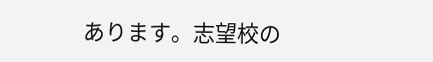あります。志望校の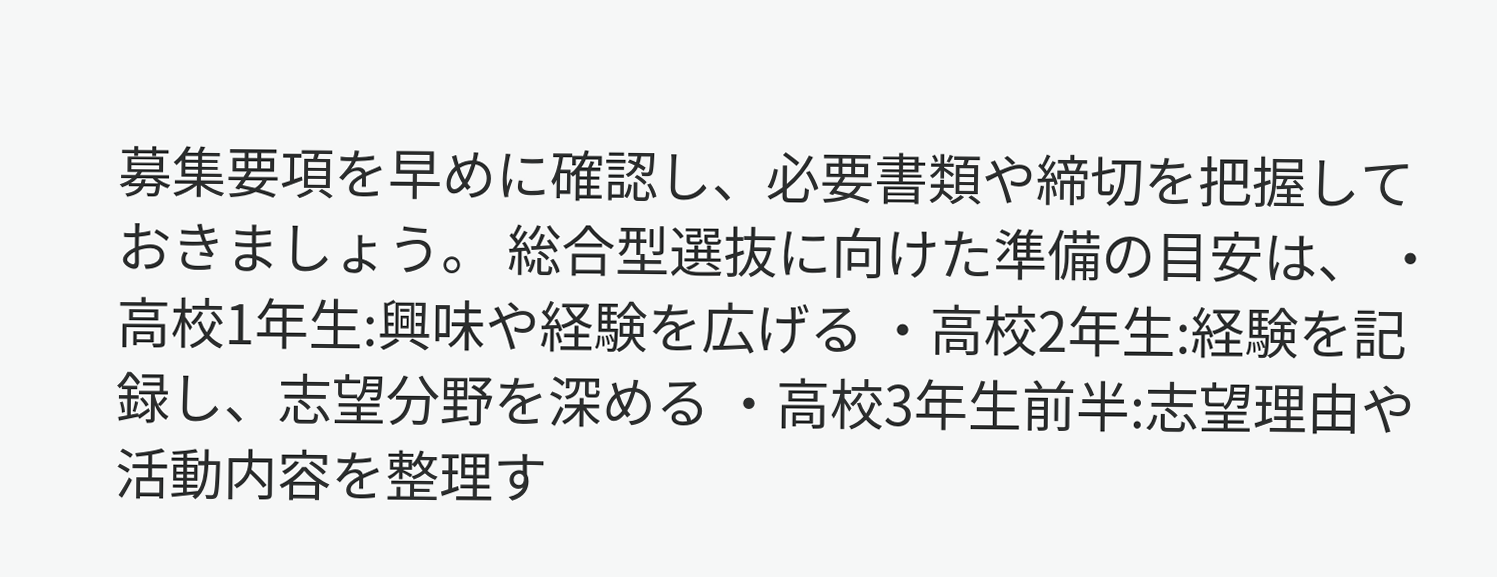募集要項を早めに確認し、必要書類や締切を把握しておきましょう。 総合型選抜に向けた準備の目安は、 ・高校1年生:興味や経験を広げる ・高校2年生:経験を記録し、志望分野を深める ・高校3年生前半:志望理由や活動内容を整理す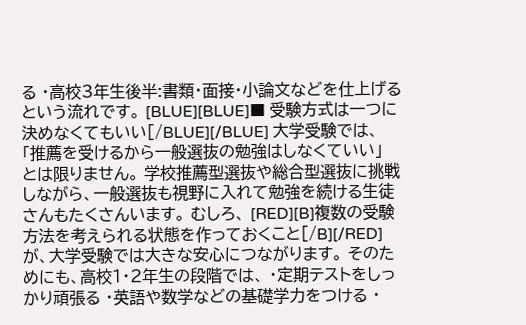る ・高校3年生後半:書類・面接・小論文などを仕上げる という流れです。 [BLUE][BLUE]■ 受験方式は一つに決めなくてもいい[/BLUE][/BLUE] 大学受験では、 「推薦を受けるから一般選抜の勉強はしなくていい」 とは限りません。 学校推薦型選抜や総合型選抜に挑戦しながら、一般選抜も視野に入れて勉強を続ける生徒さんもたくさんいます。 むしろ、 [RED][B]複数の受験方法を考えられる状態を作っておくこと[/B][/RED] が、大学受験では大きな安心につながります。 そのためにも、高校1・2年生の段階では、 ・定期テストをしっかり頑張る ・英語や数学などの基礎学力をつける ・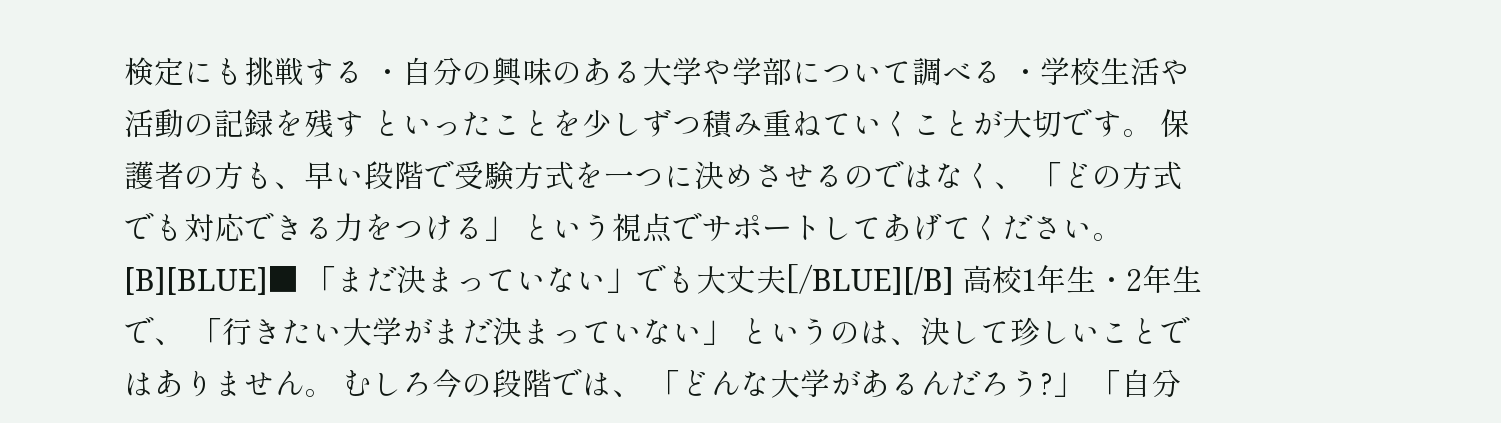検定にも挑戦する ・自分の興味のある大学や学部について調べる ・学校生活や活動の記録を残す といったことを少しずつ積み重ねていくことが大切です。 保護者の方も、早い段階で受験方式を一つに決めさせるのではなく、 「どの方式でも対応できる力をつける」 という視点でサポートしてあげてください。 [B][BLUE]■ 「まだ決まっていない」でも大丈夫[/BLUE][/B] 高校1年生・2年生で、 「行きたい大学がまだ決まっていない」 というのは、決して珍しいことではありません。 むしろ今の段階では、 「どんな大学があるんだろう?」 「自分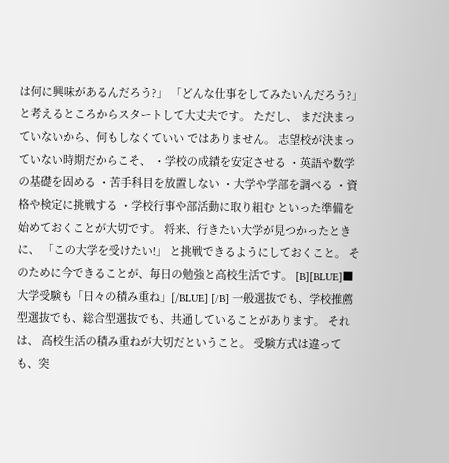は何に興味があるんだろう?」 「どんな仕事をしてみたいんだろう?」 と考えるところからスタートして大丈夫です。 ただし、 まだ決まっていないから、何もしなくていい ではありません。 志望校が決まっていない時期だからこそ、 ・学校の成績を安定させる ・英語や数学の基礎を固める ・苦手科目を放置しない ・大学や学部を調べる ・資格や検定に挑戦する ・学校行事や部活動に取り組む といった準備を始めておくことが大切です。 将来、行きたい大学が見つかったときに、 「この大学を受けたい!」 と挑戦できるようにしておくこと。 そのために今できることが、毎日の勉強と高校生活です。 [B][BLUE]■ 大学受験も「日々の積み重ね」[/BLUE] [/B] 一般選抜でも、学校推薦型選抜でも、総合型選抜でも、共通していることがあります。 それは、 高校生活の積み重ねが大切だということ。 受験方式は違っても、突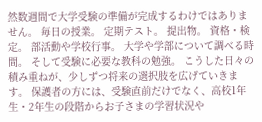然数週間で大学受験の準備が完成するわけではありません。 毎日の授業。 定期テスト。 提出物。 資格・検定。 部活動や学校行事。 大学や学部について調べる時間。 そして受験に必要な教科の勉強。 こうした日々の積み重ねが、少しずつ将来の選択肢を広げていきます。 保護者の方には、受験直前だけでなく、高校1年生・2年生の段階からお子さまの学習状況や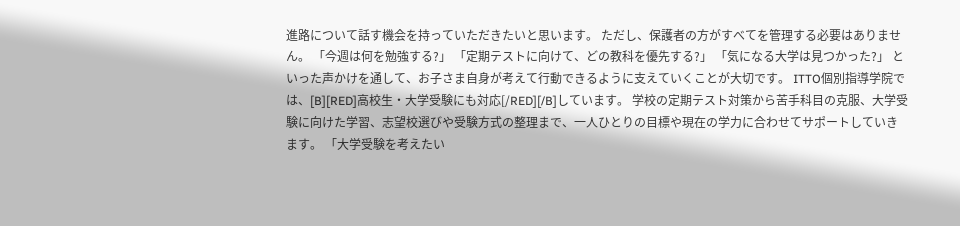進路について話す機会を持っていただきたいと思います。 ただし、保護者の方がすべてを管理する必要はありません。 「今週は何を勉強する?」 「定期テストに向けて、どの教科を優先する?」 「気になる大学は見つかった?」 といった声かけを通して、お子さま自身が考えて行動できるように支えていくことが大切です。 ITTO個別指導学院では、[B][RED]高校生・大学受験にも対応[/RED][/B]しています。 学校の定期テスト対策から苦手科目の克服、大学受験に向けた学習、志望校選びや受験方式の整理まで、一人ひとりの目標や現在の学力に合わせてサポートしていきます。 「大学受験を考えたい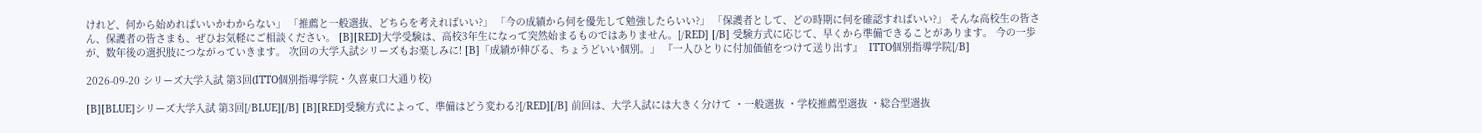けれど、何から始めればいいかわからない」 「推薦と一般選抜、どちらを考えればいい?」 「今の成績から何を優先して勉強したらいい?」 「保護者として、どの時期に何を確認すればいい?」 そんな高校生の皆さん、保護者の皆さまも、ぜひお気軽にご相談ください。 [B][RED]大学受験は、高校3年生になって突然始まるものではありません。[/RED] [/B] 受験方式に応じて、早くから準備できることがあります。 今の一歩が、数年後の選択肢につながっていきます。 次回の大学入試シリーズもお楽しみに! [B]「成績が伸びる、ちょうどいい個別。」 『一人ひとりに付加価値をつけて送り出す』  ITTO個別指導学院[/B]

2026-09-20 シリーズ大学入試 第3回(ITTO個別指導学院・久喜東口大通り校)

[B][BLUE]シリーズ大学入試 第3回[/BLUE][/B] [B][RED]受験方式によって、準備はどう変わる?[/RED][/B] 前回は、大学入試には大きく分けて ・一般選抜 ・学校推薦型選抜 ・総合型選抜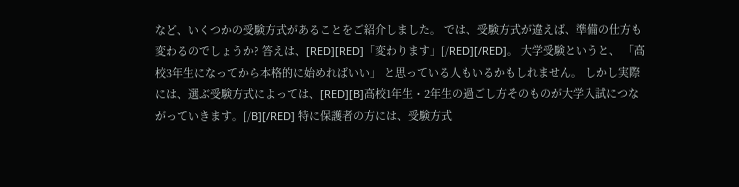など、いくつかの受験方式があることをご紹介しました。 では、受験方式が違えば、準備の仕方も変わるのでしょうか? 答えは、[RED][RED]「変わります」[/RED][/RED]。 大学受験というと、 「高校3年生になってから本格的に始めればいい」 と思っている人もいるかもしれません。 しかし実際には、選ぶ受験方式によっては、[RED][B]高校1年生・2年生の過ごし方そのものが大学入試につながっていきます。[/B][/RED] 特に保護者の方には、受験方式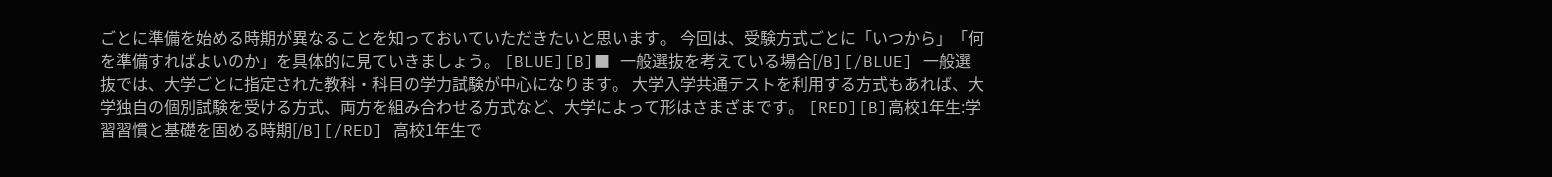ごとに準備を始める時期が異なることを知っておいていただきたいと思います。 今回は、受験方式ごとに「いつから」「何を準備すればよいのか」を具体的に見ていきましょう。 [BLUE][B]■ 一般選抜を考えている場合[/B][/BLUE] 一般選抜では、大学ごとに指定された教科・科目の学力試験が中心になります。 大学入学共通テストを利用する方式もあれば、大学独自の個別試験を受ける方式、両方を組み合わせる方式など、大学によって形はさまざまです。 [RED][B]高校1年生:学習習慣と基礎を固める時期[/B][/RED] 高校1年生で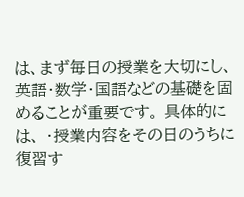は、まず毎日の授業を大切にし、英語・数学・国語などの基礎を固めることが重要です。 具体的には、 ・授業内容をその日のうちに復習す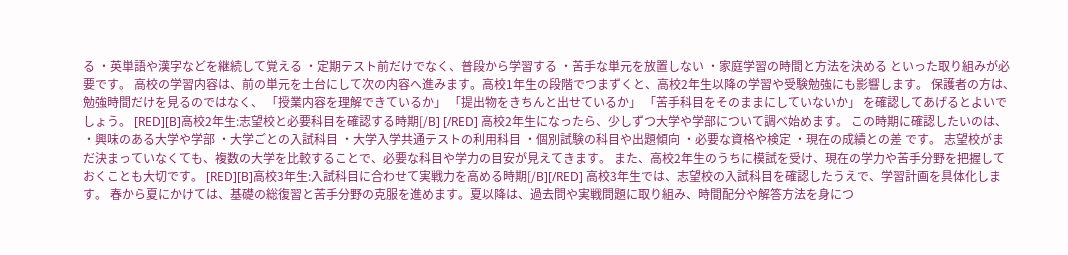る ・英単語や漢字などを継続して覚える ・定期テスト前だけでなく、普段から学習する ・苦手な単元を放置しない ・家庭学習の時間と方法を決める といった取り組みが必要です。 高校の学習内容は、前の単元を土台にして次の内容へ進みます。高校1年生の段階でつまずくと、高校2年生以降の学習や受験勉強にも影響します。 保護者の方は、勉強時間だけを見るのではなく、 「授業内容を理解できているか」 「提出物をきちんと出せているか」 「苦手科目をそのままにしていないか」 を確認してあげるとよいでしょう。 [RED][B]高校2年生:志望校と必要科目を確認する時期[/B] [/RED] 高校2年生になったら、少しずつ大学や学部について調べ始めます。 この時期に確認したいのは、 ・興味のある大学や学部 ・大学ごとの入試科目 ・大学入学共通テストの利用科目 ・個別試験の科目や出題傾向 ・必要な資格や検定 ・現在の成績との差 です。 志望校がまだ決まっていなくても、複数の大学を比較することで、必要な科目や学力の目安が見えてきます。 また、高校2年生のうちに模試を受け、現在の学力や苦手分野を把握しておくことも大切です。 [RED][B]高校3年生:入試科目に合わせて実戦力を高める時期[/B][/RED] 高校3年生では、志望校の入試科目を確認したうえで、学習計画を具体化します。 春から夏にかけては、基礎の総復習と苦手分野の克服を進めます。夏以降は、過去問や実戦問題に取り組み、時間配分や解答方法を身につ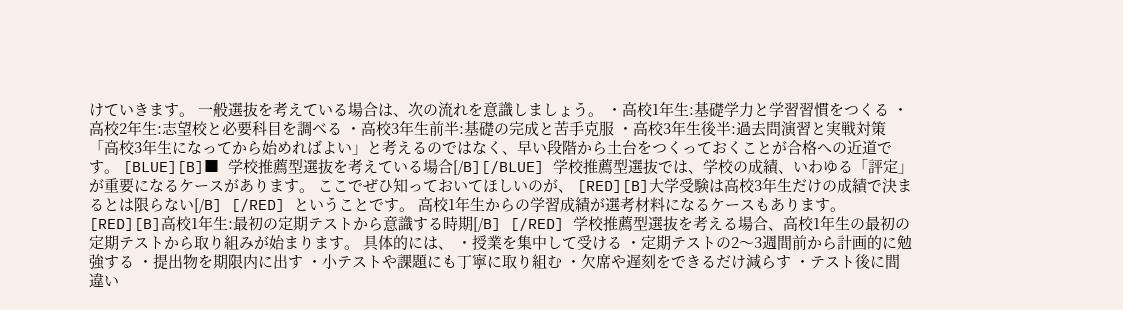けていきます。 一般選抜を考えている場合は、次の流れを意識しましょう。 ・高校1年生:基礎学力と学習習慣をつくる ・高校2年生:志望校と必要科目を調べる ・高校3年生前半:基礎の完成と苦手克服 ・高校3年生後半:過去問演習と実戦対策 「高校3年生になってから始めればよい」と考えるのではなく、早い段階から土台をつくっておくことが合格への近道です。 [BLUE][B]■ 学校推薦型選抜を考えている場合[/B][/BLUE] 学校推薦型選抜では、学校の成績、いわゆる「評定」が重要になるケースがあります。 ここでぜひ知っておいてほしいのが、 [RED][B]大学受験は高校3年生だけの成績で決まるとは限らない[/B] [/RED] ということです。 高校1年生からの学習成績が選考材料になるケースもあります。 [RED][B]高校1年生:最初の定期テストから意識する時期[/B] [/RED] 学校推薦型選抜を考える場合、高校1年生の最初の定期テストから取り組みが始まります。 具体的には、 ・授業を集中して受ける ・定期テストの2〜3週間前から計画的に勉強する ・提出物を期限内に出す ・小テストや課題にも丁寧に取り組む ・欠席や遅刻をできるだけ減らす ・テスト後に間違い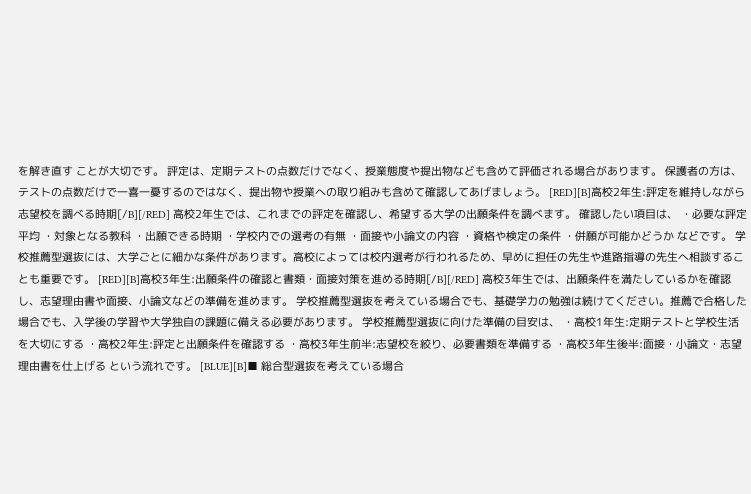を解き直す ことが大切です。 評定は、定期テストの点数だけでなく、授業態度や提出物なども含めて評価される場合があります。 保護者の方は、テストの点数だけで一喜一憂するのではなく、提出物や授業への取り組みも含めて確認してあげましょう。 [RED][B]高校2年生:評定を維持しながら志望校を調べる時期[/B][/RED] 高校2年生では、これまでの評定を確認し、希望する大学の出願条件を調べます。 確認したい項目は、 ・必要な評定平均 ・対象となる教科 ・出願できる時期 ・学校内での選考の有無 ・面接や小論文の内容 ・資格や検定の条件 ・併願が可能かどうか などです。 学校推薦型選抜には、大学ごとに細かな条件があります。高校によっては校内選考が行われるため、早めに担任の先生や進路指導の先生へ相談することも重要です。 [RED][B]高校3年生:出願条件の確認と書類・面接対策を進める時期[/B][/RED] 高校3年生では、出願条件を満たしているかを確認し、志望理由書や面接、小論文などの準備を進めます。 学校推薦型選抜を考えている場合でも、基礎学力の勉強は続けてください。推薦で合格した場合でも、入学後の学習や大学独自の課題に備える必要があります。 学校推薦型選抜に向けた準備の目安は、 ・高校1年生:定期テストと学校生活を大切にする ・高校2年生:評定と出願条件を確認する ・高校3年生前半:志望校を絞り、必要書類を準備する ・高校3年生後半:面接・小論文・志望理由書を仕上げる という流れです。 [BLUE][B]■ 総合型選抜を考えている場合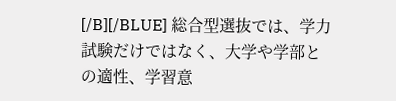[/B][/BLUE] 総合型選抜では、学力試験だけではなく、大学や学部との適性、学習意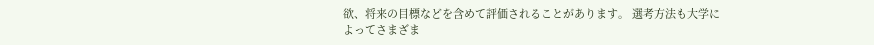欲、将来の目標などを含めて評価されることがあります。 選考方法も大学によってさまざま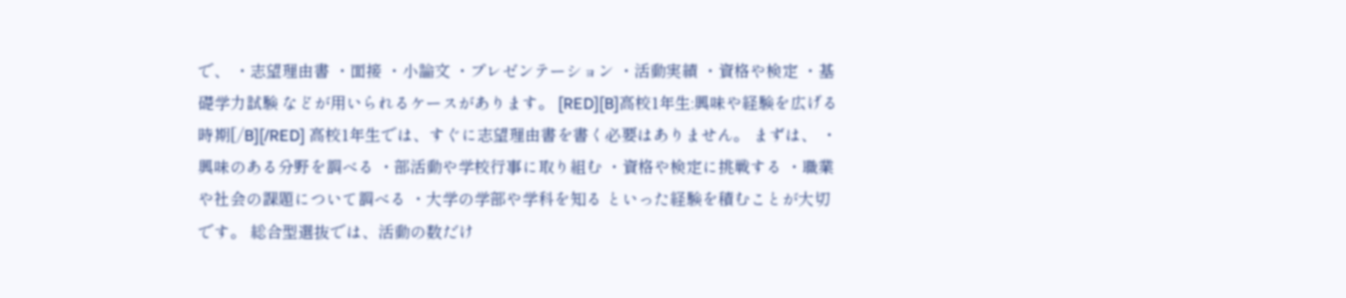で、 ・志望理由書 ・面接 ・小論文 ・プレゼンテーション ・活動実績 ・資格や検定 ・基礎学力試験 などが用いられるケースがあります。 [RED][B]高校1年生:興味や経験を広げる時期[/B][/RED] 高校1年生では、すぐに志望理由書を書く必要はありません。 まずは、 ・興味のある分野を調べる ・部活動や学校行事に取り組む ・資格や検定に挑戦する ・職業や社会の課題について調べる ・大学の学部や学科を知る といった経験を積むことが大切です。 総合型選抜では、活動の数だけ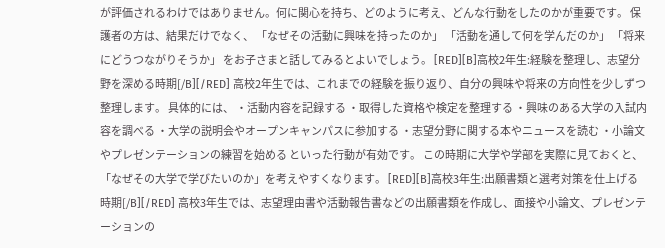が評価されるわけではありません。何に関心を持ち、どのように考え、どんな行動をしたのかが重要です。 保護者の方は、結果だけでなく、 「なぜその活動に興味を持ったのか」 「活動を通して何を学んだのか」 「将来にどうつながりそうか」 をお子さまと話してみるとよいでしょう。 [RED][B]高校2年生:経験を整理し、志望分野を深める時期[/B][/RED] 高校2年生では、これまでの経験を振り返り、自分の興味や将来の方向性を少しずつ整理します。 具体的には、 ・活動内容を記録する ・取得した資格や検定を整理する ・興味のある大学の入試内容を調べる ・大学の説明会やオープンキャンパスに参加する ・志望分野に関する本やニュースを読む ・小論文やプレゼンテーションの練習を始める といった行動が有効です。 この時期に大学や学部を実際に見ておくと、「なぜその大学で学びたいのか」を考えやすくなります。 [RED][B]高校3年生:出願書類と選考対策を仕上げる時期[/B][/RED] 高校3年生では、志望理由書や活動報告書などの出願書類を作成し、面接や小論文、プレゼンテーションの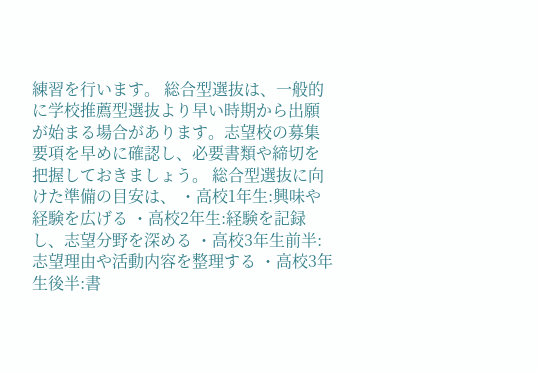練習を行います。 総合型選抜は、一般的に学校推薦型選抜より早い時期から出願が始まる場合があります。志望校の募集要項を早めに確認し、必要書類や締切を把握しておきましょう。 総合型選抜に向けた準備の目安は、 ・高校1年生:興味や経験を広げる ・高校2年生:経験を記録し、志望分野を深める ・高校3年生前半:志望理由や活動内容を整理する ・高校3年生後半:書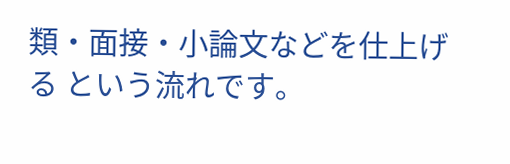類・面接・小論文などを仕上げる という流れです。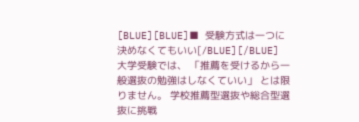[BLUE][BLUE]■ 受験方式は一つに決めなくてもいい[/BLUE][/BLUE] 大学受験では、 「推薦を受けるから一般選抜の勉強はしなくていい」 とは限りません。 学校推薦型選抜や総合型選抜に挑戦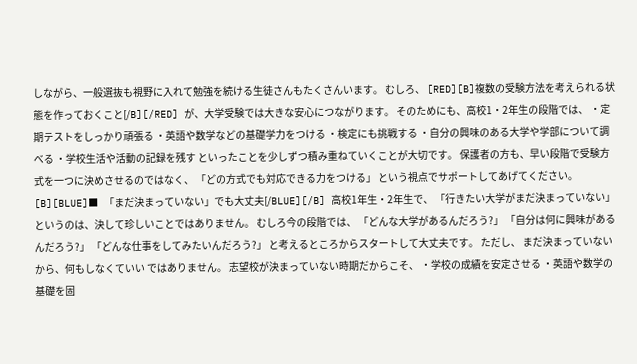しながら、一般選抜も視野に入れて勉強を続ける生徒さんもたくさんいます。 むしろ、 [RED][B]複数の受験方法を考えられる状態を作っておくこと[/B][/RED] が、大学受験では大きな安心につながります。 そのためにも、高校1・2年生の段階では、 ・定期テストをしっかり頑張る ・英語や数学などの基礎学力をつける ・検定にも挑戦する ・自分の興味のある大学や学部について調べる ・学校生活や活動の記録を残す といったことを少しずつ積み重ねていくことが大切です。 保護者の方も、早い段階で受験方式を一つに決めさせるのではなく、 「どの方式でも対応できる力をつける」 という視点でサポートしてあげてください。 [B][BLUE]■ 「まだ決まっていない」でも大丈夫[/BLUE][/B] 高校1年生・2年生で、 「行きたい大学がまだ決まっていない」 というのは、決して珍しいことではありません。 むしろ今の段階では、 「どんな大学があるんだろう?」 「自分は何に興味があるんだろう?」 「どんな仕事をしてみたいんだろう?」 と考えるところからスタートして大丈夫です。 ただし、 まだ決まっていないから、何もしなくていい ではありません。 志望校が決まっていない時期だからこそ、 ・学校の成績を安定させる ・英語や数学の基礎を固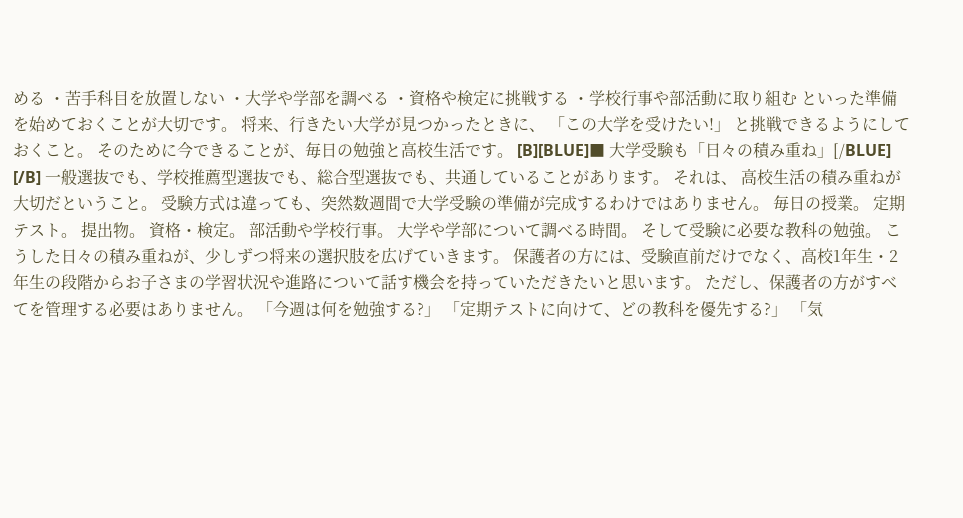める ・苦手科目を放置しない ・大学や学部を調べる ・資格や検定に挑戦する ・学校行事や部活動に取り組む といった準備を始めておくことが大切です。 将来、行きたい大学が見つかったときに、 「この大学を受けたい!」 と挑戦できるようにしておくこと。 そのために今できることが、毎日の勉強と高校生活です。 [B][BLUE]■ 大学受験も「日々の積み重ね」[/BLUE] [/B] 一般選抜でも、学校推薦型選抜でも、総合型選抜でも、共通していることがあります。 それは、 高校生活の積み重ねが大切だということ。 受験方式は違っても、突然数週間で大学受験の準備が完成するわけではありません。 毎日の授業。 定期テスト。 提出物。 資格・検定。 部活動や学校行事。 大学や学部について調べる時間。 そして受験に必要な教科の勉強。 こうした日々の積み重ねが、少しずつ将来の選択肢を広げていきます。 保護者の方には、受験直前だけでなく、高校1年生・2年生の段階からお子さまの学習状況や進路について話す機会を持っていただきたいと思います。 ただし、保護者の方がすべてを管理する必要はありません。 「今週は何を勉強する?」 「定期テストに向けて、どの教科を優先する?」 「気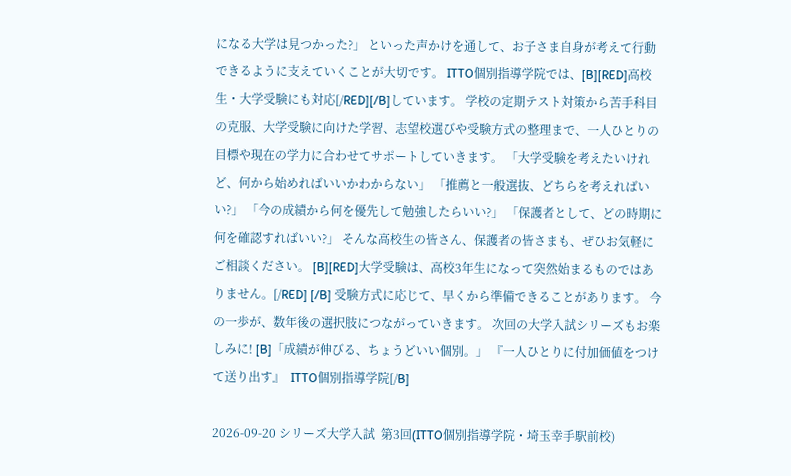になる大学は見つかった?」 といった声かけを通して、お子さま自身が考えて行動できるように支えていくことが大切です。 ITTO個別指導学院では、[B][RED]高校生・大学受験にも対応[/RED][/B]しています。 学校の定期テスト対策から苦手科目の克服、大学受験に向けた学習、志望校選びや受験方式の整理まで、一人ひとりの目標や現在の学力に合わせてサポートしていきます。 「大学受験を考えたいけれど、何から始めればいいかわからない」 「推薦と一般選抜、どちらを考えればいい?」 「今の成績から何を優先して勉強したらいい?」 「保護者として、どの時期に何を確認すればいい?」 そんな高校生の皆さん、保護者の皆さまも、ぜひお気軽にご相談ください。 [B][RED]大学受験は、高校3年生になって突然始まるものではありません。[/RED] [/B] 受験方式に応じて、早くから準備できることがあります。 今の一歩が、数年後の選択肢につながっていきます。 次回の大学入試シリーズもお楽しみに! [B]「成績が伸びる、ちょうどいい個別。」 『一人ひとりに付加価値をつけて送り出す』  ITTO個別指導学院[/B]

2026-09-20 シリーズ大学入試  第3回(ITTO個別指導学院・埼玉幸手駅前校)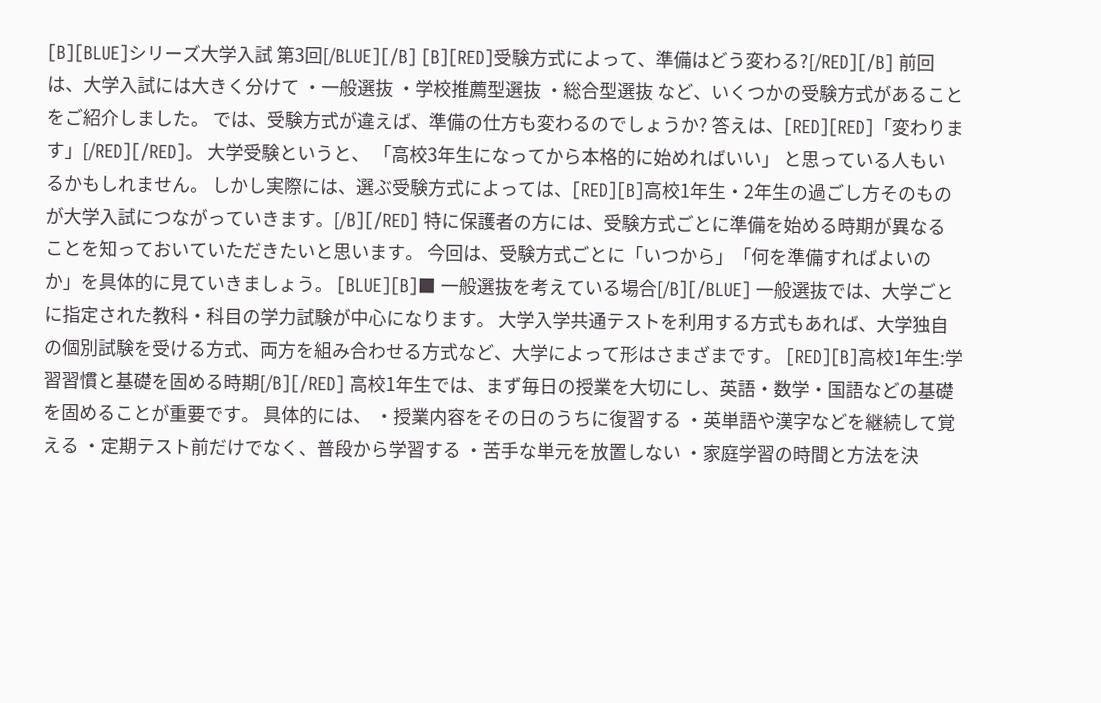[B][BLUE]シリーズ大学入試 第3回[/BLUE][/B] [B][RED]受験方式によって、準備はどう変わる?[/RED][/B] 前回は、大学入試には大きく分けて ・一般選抜 ・学校推薦型選抜 ・総合型選抜 など、いくつかの受験方式があることをご紹介しました。 では、受験方式が違えば、準備の仕方も変わるのでしょうか? 答えは、[RED][RED]「変わります」[/RED][/RED]。 大学受験というと、 「高校3年生になってから本格的に始めればいい」 と思っている人もいるかもしれません。 しかし実際には、選ぶ受験方式によっては、[RED][B]高校1年生・2年生の過ごし方そのものが大学入試につながっていきます。[/B][/RED] 特に保護者の方には、受験方式ごとに準備を始める時期が異なることを知っておいていただきたいと思います。 今回は、受験方式ごとに「いつから」「何を準備すればよいのか」を具体的に見ていきましょう。 [BLUE][B]■ 一般選抜を考えている場合[/B][/BLUE] 一般選抜では、大学ごとに指定された教科・科目の学力試験が中心になります。 大学入学共通テストを利用する方式もあれば、大学独自の個別試験を受ける方式、両方を組み合わせる方式など、大学によって形はさまざまです。 [RED][B]高校1年生:学習習慣と基礎を固める時期[/B][/RED] 高校1年生では、まず毎日の授業を大切にし、英語・数学・国語などの基礎を固めることが重要です。 具体的には、 ・授業内容をその日のうちに復習する ・英単語や漢字などを継続して覚える ・定期テスト前だけでなく、普段から学習する ・苦手な単元を放置しない ・家庭学習の時間と方法を決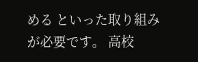める といった取り組みが必要です。 高校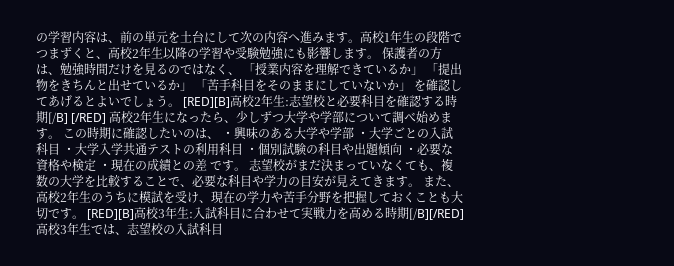の学習内容は、前の単元を土台にして次の内容へ進みます。高校1年生の段階でつまずくと、高校2年生以降の学習や受験勉強にも影響します。 保護者の方は、勉強時間だけを見るのではなく、 「授業内容を理解できているか」 「提出物をきちんと出せているか」 「苦手科目をそのままにしていないか」 を確認してあげるとよいでしょう。 [RED][B]高校2年生:志望校と必要科目を確認する時期[/B] [/RED] 高校2年生になったら、少しずつ大学や学部について調べ始めます。 この時期に確認したいのは、 ・興味のある大学や学部 ・大学ごとの入試科目 ・大学入学共通テストの利用科目 ・個別試験の科目や出題傾向 ・必要な資格や検定 ・現在の成績との差 です。 志望校がまだ決まっていなくても、複数の大学を比較することで、必要な科目や学力の目安が見えてきます。 また、高校2年生のうちに模試を受け、現在の学力や苦手分野を把握しておくことも大切です。 [RED][B]高校3年生:入試科目に合わせて実戦力を高める時期[/B][/RED] 高校3年生では、志望校の入試科目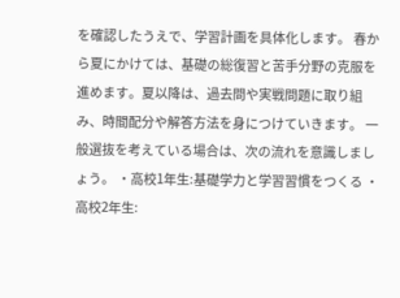を確認したうえで、学習計画を具体化します。 春から夏にかけては、基礎の総復習と苦手分野の克服を進めます。夏以降は、過去問や実戦問題に取り組み、時間配分や解答方法を身につけていきます。 一般選抜を考えている場合は、次の流れを意識しましょう。 ・高校1年生:基礎学力と学習習慣をつくる ・高校2年生: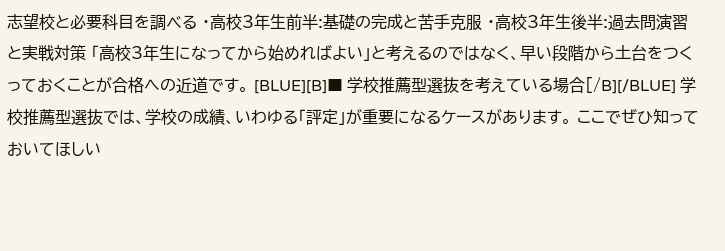志望校と必要科目を調べる ・高校3年生前半:基礎の完成と苦手克服 ・高校3年生後半:過去問演習と実戦対策 「高校3年生になってから始めればよい」と考えるのではなく、早い段階から土台をつくっておくことが合格への近道です。 [BLUE][B]■ 学校推薦型選抜を考えている場合[/B][/BLUE] 学校推薦型選抜では、学校の成績、いわゆる「評定」が重要になるケースがあります。 ここでぜひ知っておいてほしい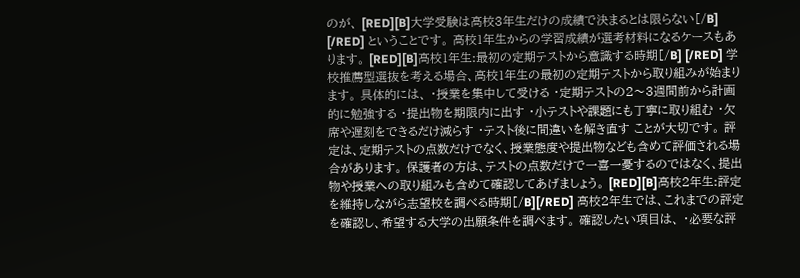のが、 [RED][B]大学受験は高校3年生だけの成績で決まるとは限らない[/B] [/RED] ということです。 高校1年生からの学習成績が選考材料になるケースもあります。 [RED][B]高校1年生:最初の定期テストから意識する時期[/B] [/RED] 学校推薦型選抜を考える場合、高校1年生の最初の定期テストから取り組みが始まります。 具体的には、 ・授業を集中して受ける ・定期テストの2〜3週間前から計画的に勉強する ・提出物を期限内に出す ・小テストや課題にも丁寧に取り組む ・欠席や遅刻をできるだけ減らす ・テスト後に間違いを解き直す ことが大切です。 評定は、定期テストの点数だけでなく、授業態度や提出物なども含めて評価される場合があります。 保護者の方は、テストの点数だけで一喜一憂するのではなく、提出物や授業への取り組みも含めて確認してあげましょう。 [RED][B]高校2年生:評定を維持しながら志望校を調べる時期[/B][/RED] 高校2年生では、これまでの評定を確認し、希望する大学の出願条件を調べます。 確認したい項目は、 ・必要な評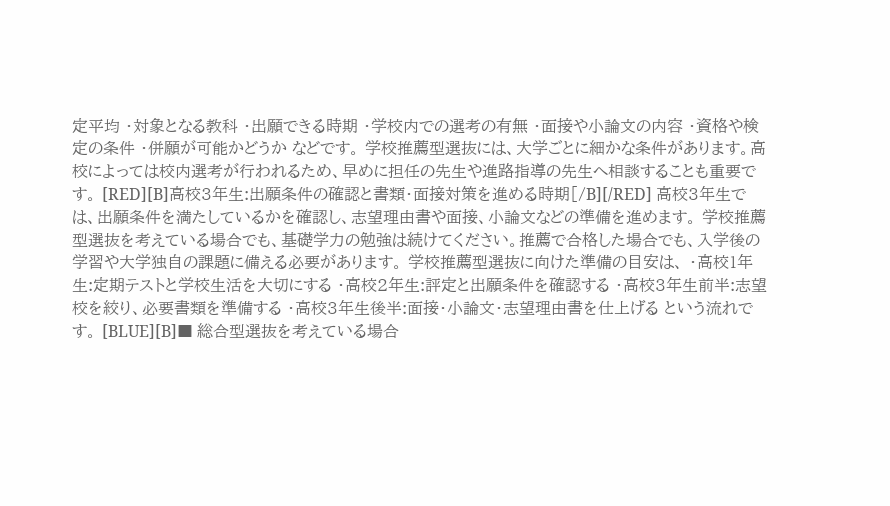定平均 ・対象となる教科 ・出願できる時期 ・学校内での選考の有無 ・面接や小論文の内容 ・資格や検定の条件 ・併願が可能かどうか などです。 学校推薦型選抜には、大学ごとに細かな条件があります。高校によっては校内選考が行われるため、早めに担任の先生や進路指導の先生へ相談することも重要です。 [RED][B]高校3年生:出願条件の確認と書類・面接対策を進める時期[/B][/RED] 高校3年生では、出願条件を満たしているかを確認し、志望理由書や面接、小論文などの準備を進めます。 学校推薦型選抜を考えている場合でも、基礎学力の勉強は続けてください。推薦で合格した場合でも、入学後の学習や大学独自の課題に備える必要があります。 学校推薦型選抜に向けた準備の目安は、 ・高校1年生:定期テストと学校生活を大切にする ・高校2年生:評定と出願条件を確認する ・高校3年生前半:志望校を絞り、必要書類を準備する ・高校3年生後半:面接・小論文・志望理由書を仕上げる という流れです。 [BLUE][B]■ 総合型選抜を考えている場合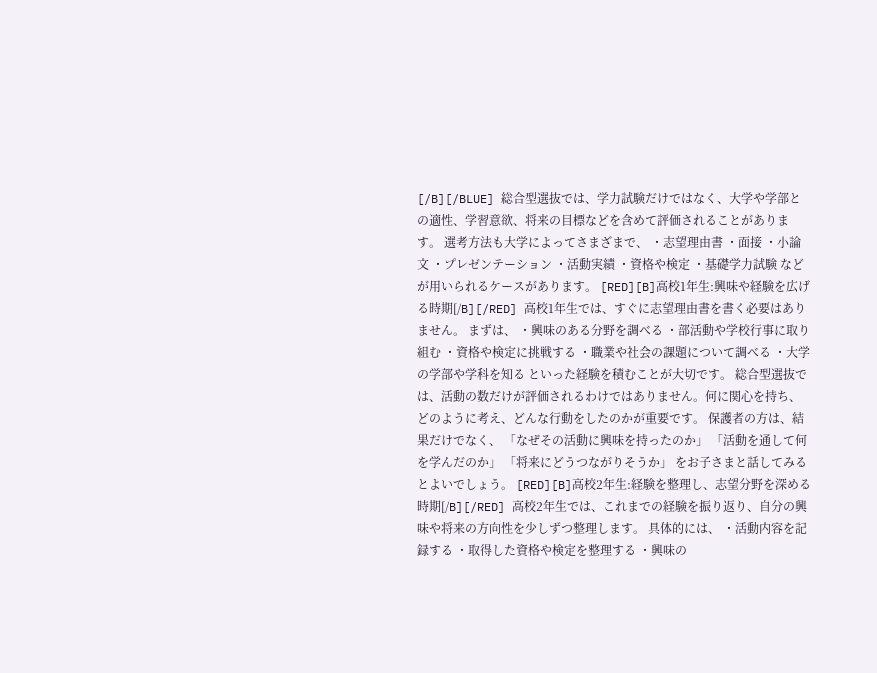[/B][/BLUE] 総合型選抜では、学力試験だけではなく、大学や学部との適性、学習意欲、将来の目標などを含めて評価されることがあります。 選考方法も大学によってさまざまで、 ・志望理由書 ・面接 ・小論文 ・プレゼンテーション ・活動実績 ・資格や検定 ・基礎学力試験 などが用いられるケースがあります。 [RED][B]高校1年生:興味や経験を広げる時期[/B][/RED] 高校1年生では、すぐに志望理由書を書く必要はありません。 まずは、 ・興味のある分野を調べる ・部活動や学校行事に取り組む ・資格や検定に挑戦する ・職業や社会の課題について調べる ・大学の学部や学科を知る といった経験を積むことが大切です。 総合型選抜では、活動の数だけが評価されるわけではありません。何に関心を持ち、どのように考え、どんな行動をしたのかが重要です。 保護者の方は、結果だけでなく、 「なぜその活動に興味を持ったのか」 「活動を通して何を学んだのか」 「将来にどうつながりそうか」 をお子さまと話してみるとよいでしょう。 [RED][B]高校2年生:経験を整理し、志望分野を深める時期[/B][/RED] 高校2年生では、これまでの経験を振り返り、自分の興味や将来の方向性を少しずつ整理します。 具体的には、 ・活動内容を記録する ・取得した資格や検定を整理する ・興味の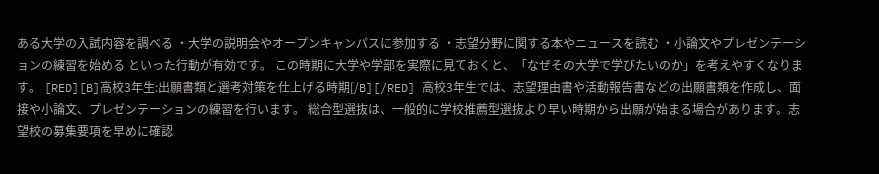ある大学の入試内容を調べる ・大学の説明会やオープンキャンパスに参加する ・志望分野に関する本やニュースを読む ・小論文やプレゼンテーションの練習を始める といった行動が有効です。 この時期に大学や学部を実際に見ておくと、「なぜその大学で学びたいのか」を考えやすくなります。 [RED][B]高校3年生:出願書類と選考対策を仕上げる時期[/B][/RED] 高校3年生では、志望理由書や活動報告書などの出願書類を作成し、面接や小論文、プレゼンテーションの練習を行います。 総合型選抜は、一般的に学校推薦型選抜より早い時期から出願が始まる場合があります。志望校の募集要項を早めに確認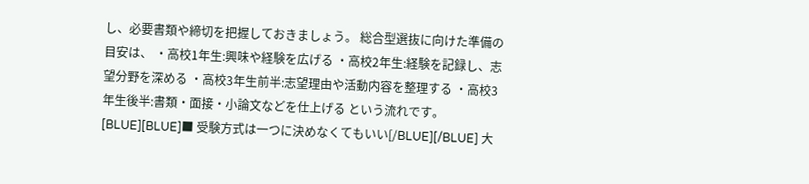し、必要書類や締切を把握しておきましょう。 総合型選抜に向けた準備の目安は、 ・高校1年生:興味や経験を広げる ・高校2年生:経験を記録し、志望分野を深める ・高校3年生前半:志望理由や活動内容を整理する ・高校3年生後半:書類・面接・小論文などを仕上げる という流れです。 [BLUE][BLUE]■ 受験方式は一つに決めなくてもいい[/BLUE][/BLUE] 大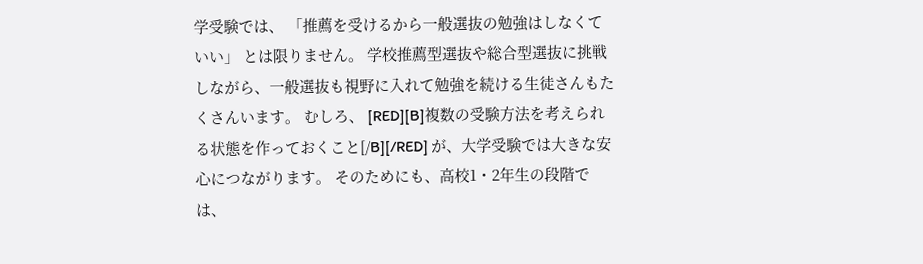学受験では、 「推薦を受けるから一般選抜の勉強はしなくていい」 とは限りません。 学校推薦型選抜や総合型選抜に挑戦しながら、一般選抜も視野に入れて勉強を続ける生徒さんもたくさんいます。 むしろ、 [RED][B]複数の受験方法を考えられる状態を作っておくこと[/B][/RED] が、大学受験では大きな安心につながります。 そのためにも、高校1・2年生の段階では、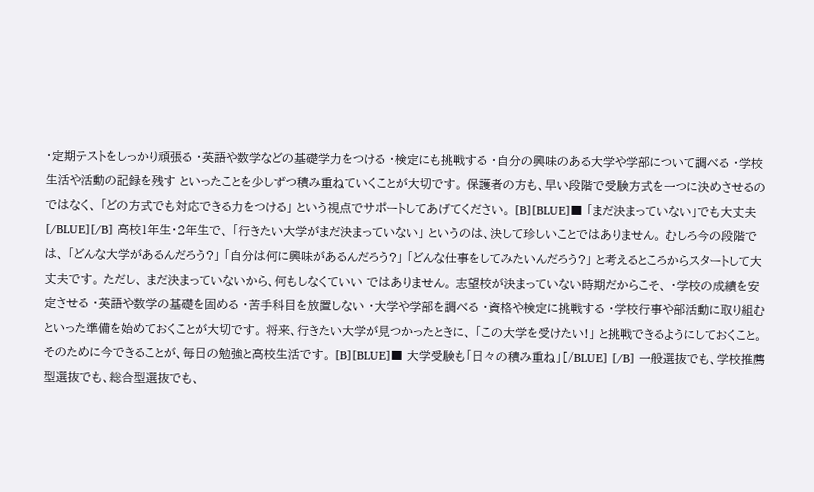・定期テストをしっかり頑張る ・英語や数学などの基礎学力をつける ・検定にも挑戦する ・自分の興味のある大学や学部について調べる ・学校生活や活動の記録を残す といったことを少しずつ積み重ねていくことが大切です。 保護者の方も、早い段階で受験方式を一つに決めさせるのではなく、 「どの方式でも対応できる力をつける」 という視点でサポートしてあげてください。 [B][BLUE]■ 「まだ決まっていない」でも大丈夫[/BLUE][/B] 高校1年生・2年生で、 「行きたい大学がまだ決まっていない」 というのは、決して珍しいことではありません。 むしろ今の段階では、 「どんな大学があるんだろう?」 「自分は何に興味があるんだろう?」 「どんな仕事をしてみたいんだろう?」 と考えるところからスタートして大丈夫です。 ただし、 まだ決まっていないから、何もしなくていい ではありません。 志望校が決まっていない時期だからこそ、 ・学校の成績を安定させる ・英語や数学の基礎を固める ・苦手科目を放置しない ・大学や学部を調べる ・資格や検定に挑戦する ・学校行事や部活動に取り組む といった準備を始めておくことが大切です。 将来、行きたい大学が見つかったときに、 「この大学を受けたい!」 と挑戦できるようにしておくこと。 そのために今できることが、毎日の勉強と高校生活です。 [B][BLUE]■ 大学受験も「日々の積み重ね」[/BLUE] [/B] 一般選抜でも、学校推薦型選抜でも、総合型選抜でも、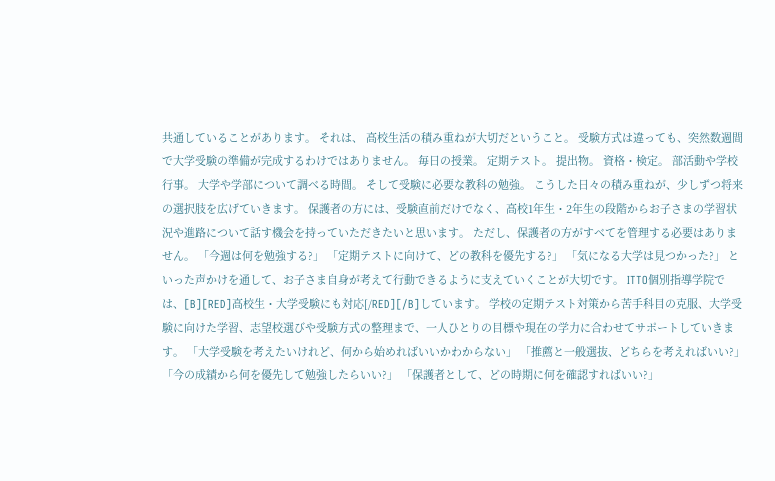共通していることがあります。 それは、 高校生活の積み重ねが大切だということ。 受験方式は違っても、突然数週間で大学受験の準備が完成するわけではありません。 毎日の授業。 定期テスト。 提出物。 資格・検定。 部活動や学校行事。 大学や学部について調べる時間。 そして受験に必要な教科の勉強。 こうした日々の積み重ねが、少しずつ将来の選択肢を広げていきます。 保護者の方には、受験直前だけでなく、高校1年生・2年生の段階からお子さまの学習状況や進路について話す機会を持っていただきたいと思います。 ただし、保護者の方がすべてを管理する必要はありません。 「今週は何を勉強する?」 「定期テストに向けて、どの教科を優先する?」 「気になる大学は見つかった?」 といった声かけを通して、お子さま自身が考えて行動できるように支えていくことが大切です。 ITTO個別指導学院では、[B][RED]高校生・大学受験にも対応[/RED][/B]しています。 学校の定期テスト対策から苦手科目の克服、大学受験に向けた学習、志望校選びや受験方式の整理まで、一人ひとりの目標や現在の学力に合わせてサポートしていきます。 「大学受験を考えたいけれど、何から始めればいいかわからない」 「推薦と一般選抜、どちらを考えればいい?」 「今の成績から何を優先して勉強したらいい?」 「保護者として、どの時期に何を確認すればいい?」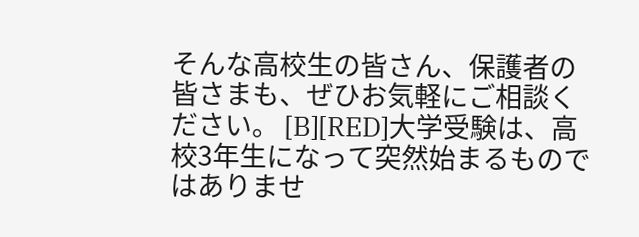そんな高校生の皆さん、保護者の皆さまも、ぜひお気軽にご相談ください。 [B][RED]大学受験は、高校3年生になって突然始まるものではありませ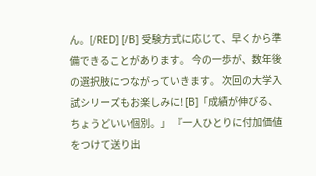ん。[/RED] [/B] 受験方式に応じて、早くから準備できることがあります。 今の一歩が、数年後の選択肢につながっていきます。 次回の大学入試シリーズもお楽しみに! [B]「成績が伸びる、ちょうどいい個別。」 『一人ひとりに付加価値をつけて送り出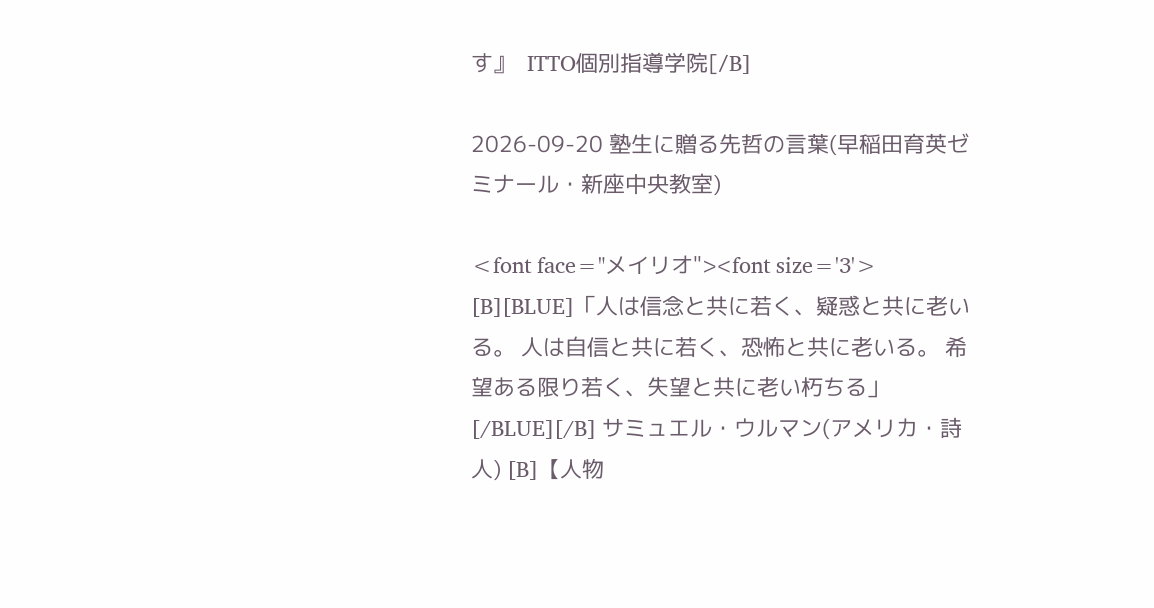す』  ITTO個別指導学院[/B]

2026-09-20 塾生に贈る先哲の言葉(早稲田育英ゼミナール・新座中央教室)

<font face="メイリオ"><font size='3'> [B][BLUE]「人は信念と共に若く、疑惑と共に老いる。 人は自信と共に若く、恐怖と共に老いる。 希望ある限り若く、失望と共に老い朽ちる」[/BLUE][/B] サミュエル・ウルマン(アメリカ・詩人) [B]【人物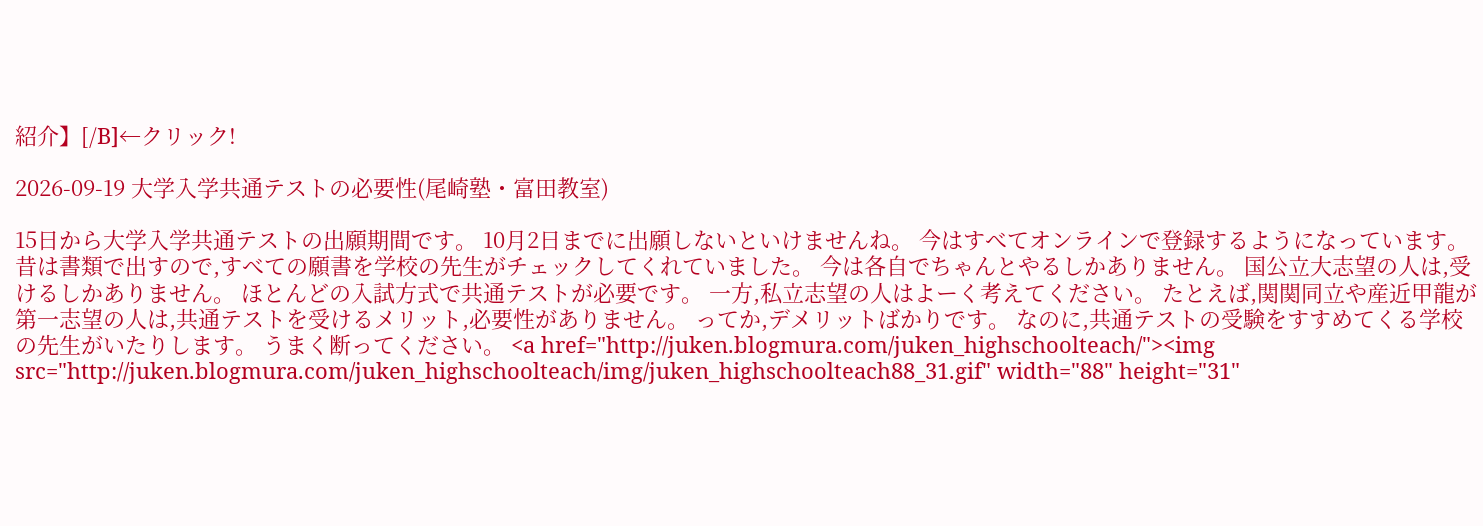紹介】[/B]←クリック!

2026-09-19 大学入学共通テストの必要性(尾崎塾・富田教室)

15日から大学入学共通テストの出願期間です。 10月2日までに出願しないといけませんね。 今はすべてオンラインで登録するようになっています。 昔は書類で出すので,すべての願書を学校の先生がチェックしてくれていました。 今は各自でちゃんとやるしかありません。 国公立大志望の人は,受けるしかありません。 ほとんどの入試方式で共通テストが必要です。 一方,私立志望の人はよーく考えてください。 たとえば,関関同立や産近甲龍が第一志望の人は,共通テストを受けるメリット,必要性がありません。 ってか,デメリットばかりです。 なのに,共通テストの受験をすすめてくる学校の先生がいたりします。 うまく断ってください。 <a href="http://juken.blogmura.com/juken_highschoolteach/"><img src="http://juken.blogmura.com/juken_highschoolteach/img/juken_highschoolteach88_31.gif" width="88" height="31"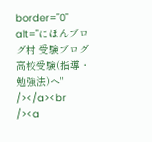border="0" alt="にほんブログ村 受験ブログ 高校受験(指導・勉強法)へ" /></a><br /><a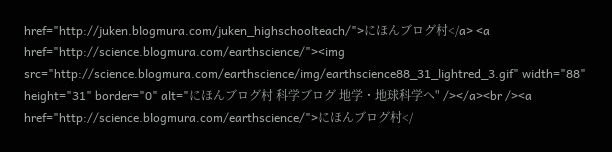href="http://juken.blogmura.com/juken_highschoolteach/">にほんブログ村</a> <a href="http://science.blogmura.com/earthscience/"><img src="http://science.blogmura.com/earthscience/img/earthscience88_31_lightred_3.gif" width="88" height="31" border="0" alt="にほんブログ村 科学ブログ 地学・地球科学へ" /></a><br /><a href="http://science.blogmura.com/earthscience/">にほんブログ村</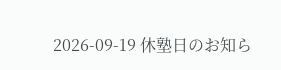2026-09-19 休塾日のお知ら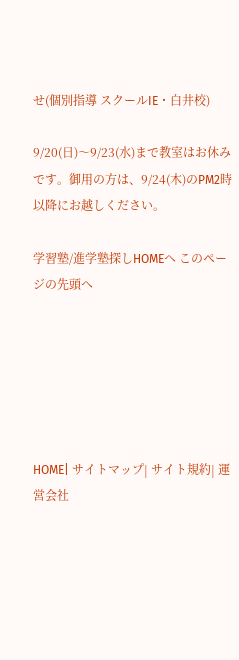せ(個別指導 スクールIE・白井校)

9/20(日)〜9/23(水)まで教室はお休みです。御用の方は、9/24(木)のPM2時以降にお越しください。

学習塾/進学塾探しHOMEへ このページの先頭へ






HOME| サイトマップ| サイト規約| 運営会社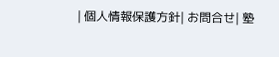| 個人情報保護方針| お問合せ| 塾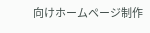向けホームページ制作